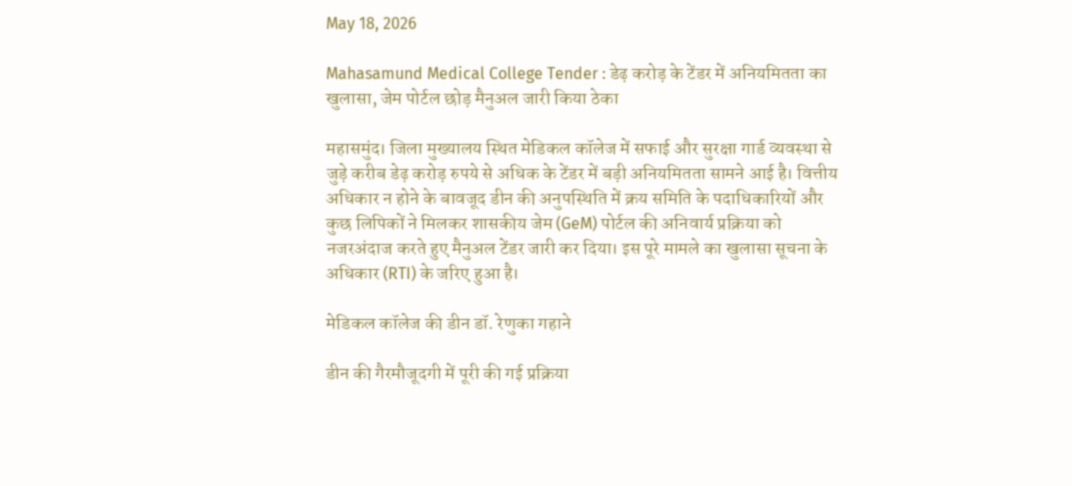May 18, 2026

Mahasamund Medical College Tender : डेढ़ करोड़ के टेंडर में अनियमितता का खुलासा, जेम पोर्टल छोड़ मैनुअल जारी किया ठेका

महासमुंद। जिला मुख्यालय स्थित मेडिकल कॉलेज में सफाई और सुरक्षा गार्ड व्यवस्था से जुड़े करीब डेढ़ करोड़ रुपये से अधिक के टेंडर में बड़ी अनियमितता सामने आई है। वित्तीय अधिकार न होने के बावजूद डीन की अनुपस्थिति में क्रय समिति के पदाधिकारियों और कुछ लिपिकों ने मिलकर शासकीय जेम (GeM) पोर्टल की अनिवार्य प्रक्रिया को नजरअंदाज करते हुए मैनुअल टेंडर जारी कर दिया। इस पूरे मामले का खुलासा सूचना के अधिकार (RTI) के जरिए हुआ है।

मेडिकल कॉलेज की डीन डॉ. रेणुका गहाने

डीन की गैरमौजूदगी में पूरी की गई प्रक्रिया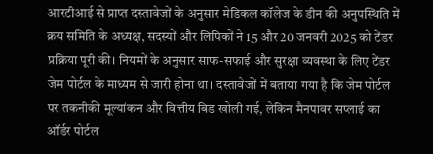आरटीआई से प्राप्त दस्तावेजों के अनुसार मेडिकल कॉलेज के डीन की अनुपस्थिति में क्रय समिति के अध्यक्ष, सदस्यों और लिपिकों ने 15 और 20 जनवरी 2025 को टेंडर प्रक्रिया पूरी की। नियमों के अनुसार साफ-सफाई और सुरक्षा व्यवस्था के लिए टेंडर जेम पोर्टल के माध्यम से जारी होना था। दस्तावेजों में बताया गया है कि जेम पोर्टल पर तकनीकी मूल्यांकन और वित्तीय बिड खोली गई, लेकिन मैनपावर सप्लाई का ऑर्डर पोर्टल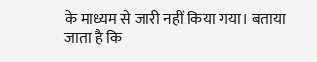के माध्यम से जारी नहीं किया गया। बताया जाता है कि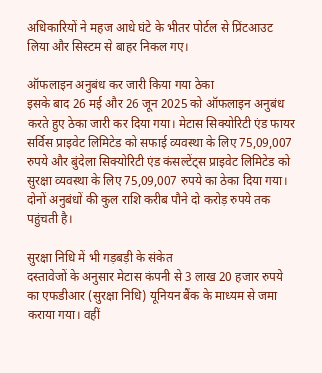अधिकारियों ने महज आधे घंटे के भीतर पोर्टल से प्रिंटआउट लिया और सिस्टम से बाहर निकल गए।

ऑफलाइन अनुबंध कर जारी किया गया ठेका
इसके बाद 26 मई और 26 जून 2025 को ऑफलाइन अनुबंध करते हुए ठेका जारी कर दिया गया। मेटास सिक्योरिटी एंड फायर सर्विस प्राइवेट लिमिटेड को सफाई व्यवस्था के लिए 75,09,007 रुपये और बुंदेला सिक्योरिटी एंड कंसल्टेंट्स प्राइवेट लिमिटेड को सुरक्षा व्यवस्था के लिए 75,09,007 रुपये का ठेका दिया गया। दोनों अनुबंधों की कुल राशि करीब पौने दो करोड़ रुपये तक पहुंचती है।

सुरक्षा निधि में भी गड़बड़ी के संकेत
दस्तावेजों के अनुसार मेटास कंपनी से 3 लाख 20 हजार रुपये का एफडीआर (सुरक्षा निधि) यूनियन बैंक के माध्यम से जमा कराया गया। वहीं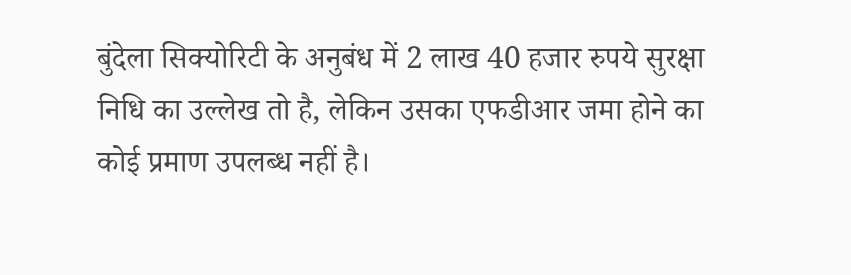बुंदेला सिक्योरिटी के अनुबंध में 2 लाख 40 हजार रुपये सुरक्षा निधि का उल्लेख तो है, लेकिन उसका एफडीआर जमा होने का कोई प्रमाण उपलब्ध नहीं है।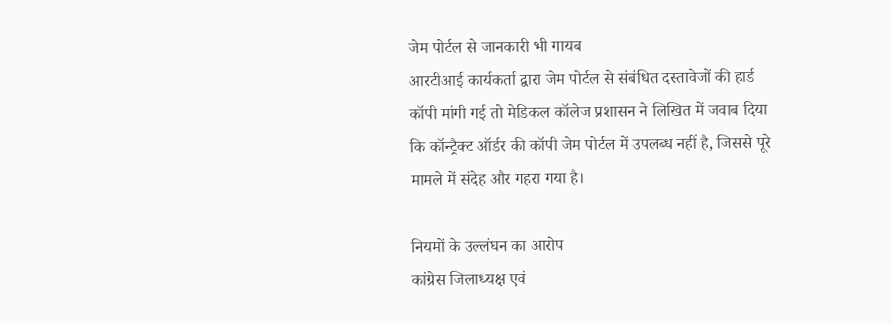जेम पोर्टल से जानकारी भी गायब
आरटीआई कार्यकर्ता द्वारा जेम पोर्टल से संबंधित दस्तावेजों की हार्ड कॉपी मांगी गई तो मेडिकल कॉलेज प्रशासन ने लिखित में जवाब दिया कि कॉन्ट्रैक्ट ऑर्डर की कॉपी जेम पोर्टल में उपलब्ध नहीं है, जिससे पूरे मामले में संदेह और गहरा गया है।

नियमों के उल्लंघन का आरोप
कांग्रेस जिलाध्यक्ष एवं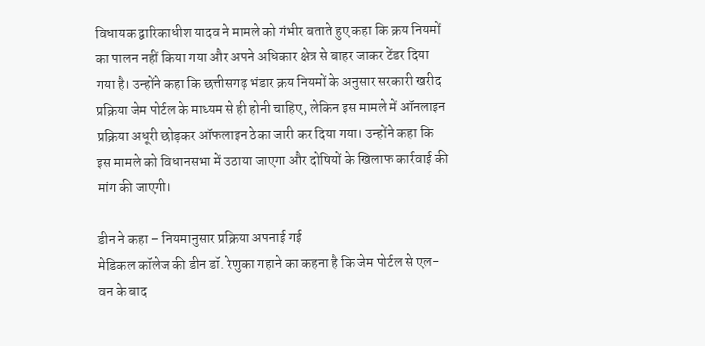विधायक द्वारिकाधीश यादव ने मामले को गंभीर बताते हुए कहा कि क्रय नियमों का पालन नहीं किया गया और अपने अधिकार क्षेत्र से बाहर जाकर टेंडर दिया गया है। उन्होंने कहा कि छत्तीसगढ़ भंडार क्रय नियमों के अनुसार सरकारी खरीद प्रक्रिया जेम पोर्टल के माध्यम से ही होनी चाहिए, लेकिन इस मामले में ऑनलाइन प्रक्रिया अधूरी छोड़कर ऑफलाइन ठेका जारी कर दिया गया। उन्होंने कहा कि इस मामले को विधानसभा में उठाया जाएगा और दोषियों के खिलाफ कार्रवाई की मांग की जाएगी।

डीन ने कहा – नियमानुसार प्रक्रिया अपनाई गई
मेडिकल कॉलेज की डीन डॉ. रेणुका गहाने का कहना है कि जेम पोर्टल से एल-वन के बाद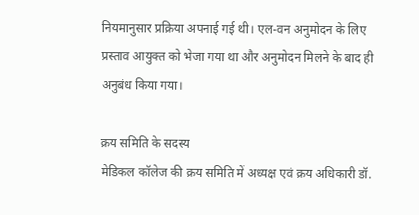नियमानुसार प्रक्रिया अपनाई गई थी। एल-वन अनुमोदन के लिए प्रस्ताव आयुक्त को भेजा गया था और अनुमोदन मिलने के बाद ही अनुबंध किया गया।

क्रय समिति के सदस्य
मेडिकल कॉलेज की क्रय समिति में अध्यक्ष एवं क्रय अधिकारी डॉ.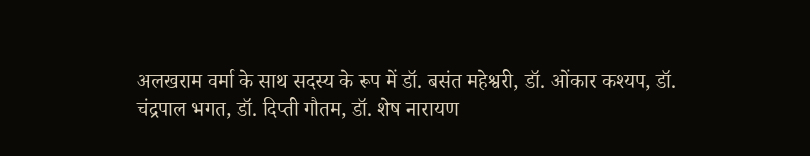अलखराम वर्मा के साथ सदस्य के रूप में डॉ. बसंत महेश्वरी, डॉ. ओंकार कश्यप, डॉ. चंद्रपाल भगत, डॉ. दिप्ती गौतम, डॉ. शेष नारायण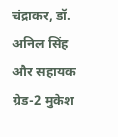चंद्राकर, डॉ. अनिल सिंह और सहायक ग्रेड-2 मुकेश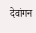देवांगन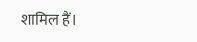शामिल हैं।